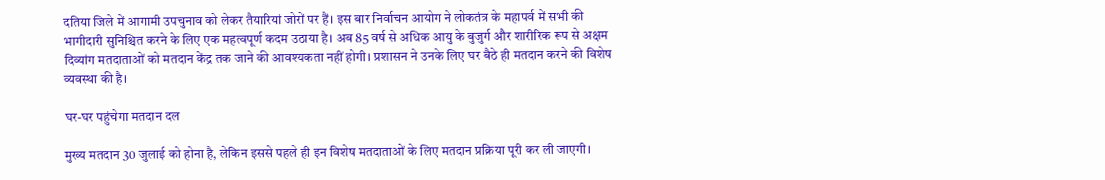दतिया जिले में आगामी उपचुनाव को लेकर तैयारियां जोरों पर हैं। इस बार निर्वाचन आयोग ने लोकतंत्र के महापर्व में सभी की भागीदारी सुनिश्चित करने के लिए एक महत्वपूर्ण कदम उठाया है। अब 85 वर्ष से अधिक आयु के बुजुर्ग और शारीरिक रूप से अक्षम दिव्यांग मतदाताओं को मतदान केंद्र तक जाने की आवश्यकता नहीं होगी। प्रशासन ने उनके लिए घर बैठे ही मतदान करने की विशेष व्यवस्था की है।

घर-घर पहुंचेगा मतदान दल

मुख्य मतदान 30 जुलाई को होना है, लेकिन इससे पहले ही इन विशेष मतदाताओं के लिए मतदान प्रक्रिया पूरी कर ली जाएगी।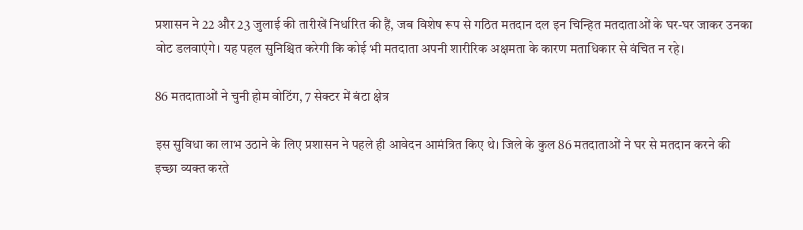प्रशासन ने 22 और 23 जुलाई की तारीखें निर्धारित की हैं, जब विशेष रूप से गठित मतदान दल इन चिन्हित मतदाताओं के घर-घर जाकर उनका वोट डलवाएंगे। यह पहल सुनिश्चित करेगी कि कोई भी मतदाता अपनी शारीरिक अक्षमता के कारण मताधिकार से वंचित न रहे।

86 मतदाताओं ने चुनी होम वोटिंग, 7 सेक्टर में बंटा क्षेत्र

इस सुविधा का लाभ उठाने के लिए प्रशासन ने पहले ही आवेदन आमंत्रित किए थे। जिले के कुल 86 मतदाताओं ने घर से मतदान करने की इच्छा व्यक्त करते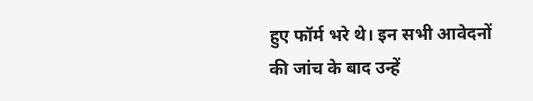हुए फॉर्म भरे थे। इन सभी आवेदनों की जांच के बाद उन्हें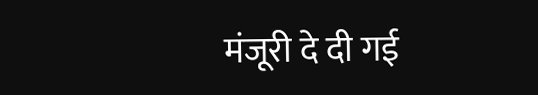मंजूरी दे दी गई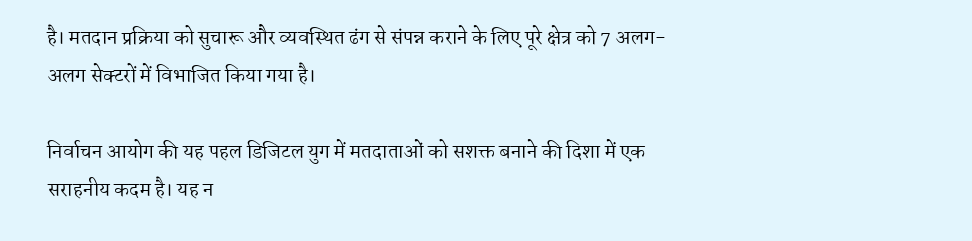है। मतदान प्रक्रिया को सुचारू और व्यवस्थित ढंग से संपन्न कराने के लिए पूरे क्षेत्र को 7 अलग-अलग सेक्टरों में विभाजित किया गया है।

निर्वाचन आयोग की यह पहल डिजिटल युग में मतदाताओं को सशक्त बनाने की दिशा में एक सराहनीय कदम है। यह न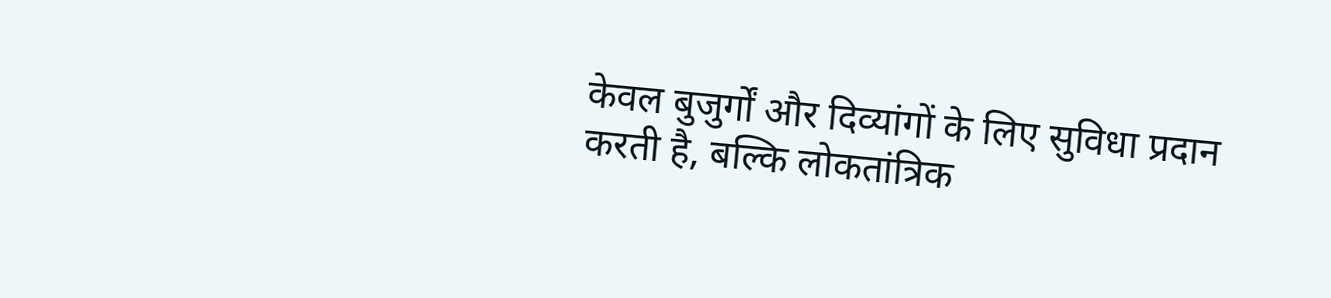केवल बुजुर्गों और दिव्यांगों के लिए सुविधा प्रदान करती है, बल्कि लोकतांत्रिक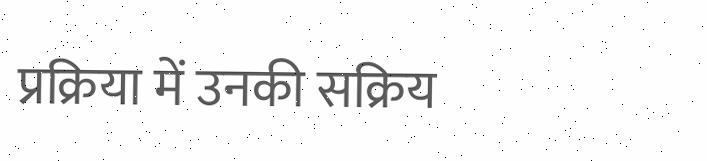प्रक्रिया में उनकी सक्रिय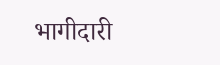भागीदारी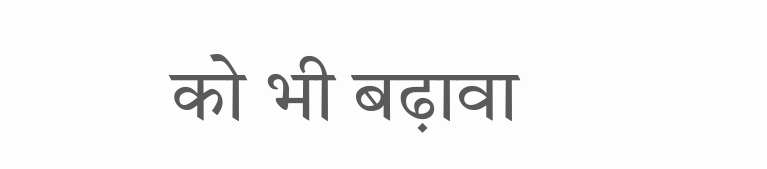को भी बढ़ावा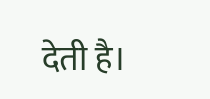देती है।